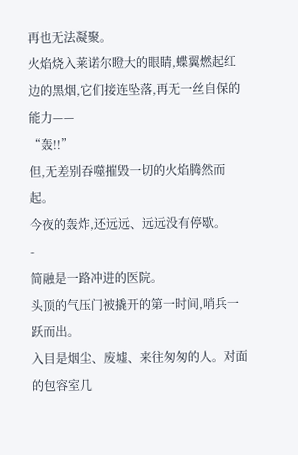再也无法凝聚。
火焰烧入莱诺尔瞪大的眼睛,蝶翼燃起红边的黑烟,它们接连坠落,再无一丝自保的能力——
“轰!!”
但,无差别吞噬摧毁一切的火焰腾然而起。
今夜的轰炸,还远远、远远没有停歇。
-
简融是一路冲进的医院。
头顶的气压门被撬开的第一时间,哨兵一跃而出。
入目是烟尘、废墟、来往匆匆的人。对面的包容室几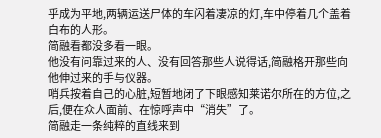乎成为平地,两辆运送尸体的车闪着凄凉的灯,车中停着几个盖着白布的人形。
简融看都没多看一眼。
他没有问靠过来的人、没有回答那些人说得话,简融格开那些向他伸过来的手与仪器。
哨兵按着自己的心脏,短暂地闭了下眼感知莱诺尔所在的方位,之后,便在众人面前、在惊呼声中“消失”了。
简融走一条纯粹的直线来到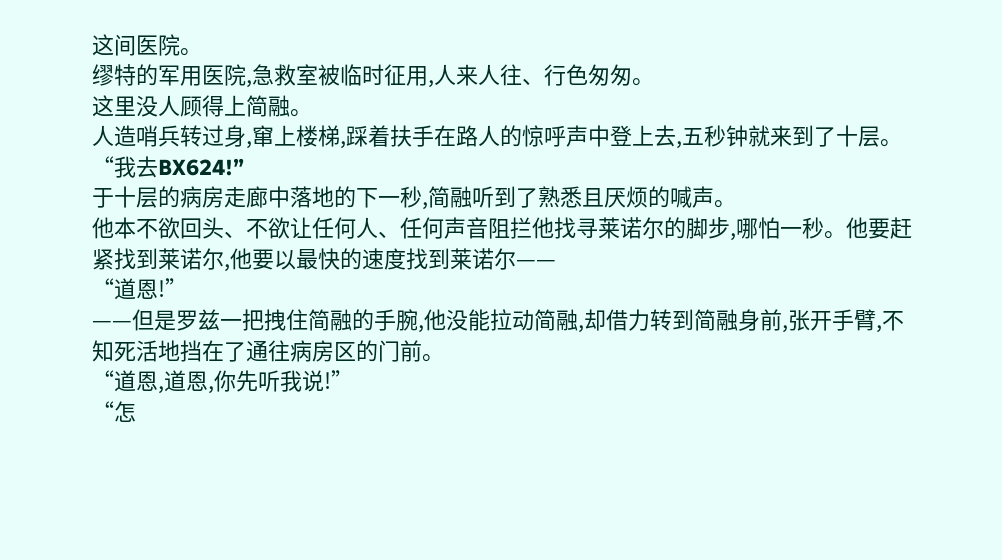这间医院。
缪特的军用医院,急救室被临时征用,人来人往、行色匆匆。
这里没人顾得上简融。
人造哨兵转过身,窜上楼梯,踩着扶手在路人的惊呼声中登上去,五秒钟就来到了十层。
“我去BX624!”
于十层的病房走廊中落地的下一秒,简融听到了熟悉且厌烦的喊声。
他本不欲回头、不欲让任何人、任何声音阻拦他找寻莱诺尔的脚步,哪怕一秒。他要赶紧找到莱诺尔,他要以最快的速度找到莱诺尔——
“道恩!”
——但是罗兹一把拽住简融的手腕,他没能拉动简融,却借力转到简融身前,张开手臂,不知死活地挡在了通往病房区的门前。
“道恩,道恩,你先听我说!”
“怎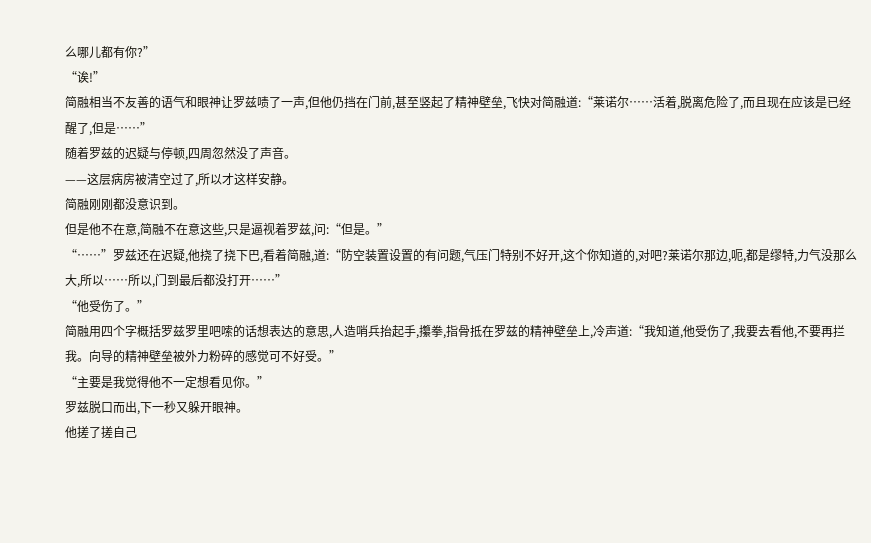么哪儿都有你?”
“诶!”
简融相当不友善的语气和眼神让罗兹啧了一声,但他仍挡在门前,甚至竖起了精神壁垒,飞快对简融道:“莱诺尔……活着,脱离危险了,而且现在应该是已经醒了,但是……”
随着罗兹的迟疑与停顿,四周忽然没了声音。
——这层病房被清空过了,所以才这样安静。
简融刚刚都没意识到。
但是他不在意,简融不在意这些,只是逼视着罗兹,问:“但是。”
“……”罗兹还在迟疑,他挠了挠下巴,看着简融,道:“防空装置设置的有问题,气压门特别不好开,这个你知道的,对吧?莱诺尔那边,呃,都是缪特,力气没那么大,所以……所以,门到最后都没打开……”
“他受伤了。”
简融用四个字概括罗兹罗里吧嗦的话想表达的意思,人造哨兵抬起手,攥拳,指骨抵在罗兹的精神壁垒上,冷声道:“我知道,他受伤了,我要去看他,不要再拦我。向导的精神壁垒被外力粉碎的感觉可不好受。”
“主要是我觉得他不一定想看见你。”
罗兹脱口而出,下一秒又躲开眼神。
他搓了搓自己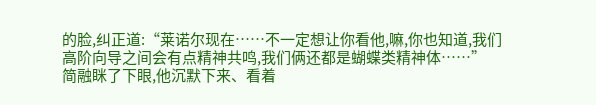的脸,纠正道:“莱诺尔现在……不一定想让你看他,嘛,你也知道,我们高阶向导之间会有点精神共鸣,我们俩还都是蝴蝶类精神体……”
简融眯了下眼,他沉默下来、看着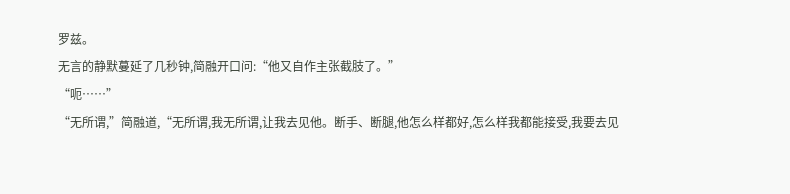罗兹。
无言的静默蔓延了几秒钟,简融开口问:“他又自作主张截肢了。”
“呃……”
“无所谓,”简融道,“无所谓,我无所谓,让我去见他。断手、断腿,他怎么样都好,怎么样我都能接受,我要去见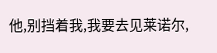他,别挡着我,我要去见莱诺尔,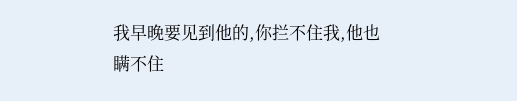我早晚要见到他的,你拦不住我,他也瞒不住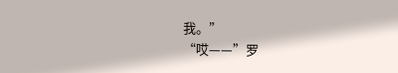我。”
“哎——”罗